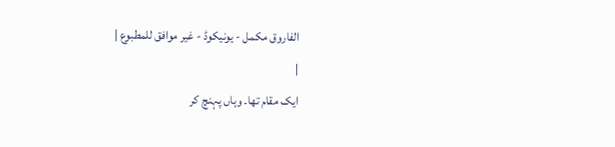الفاروق مکمل - یونیکوڈ - غیر موافق للمطبوع |
|
ایک مقام تھا۔ وہاں پہنچ کر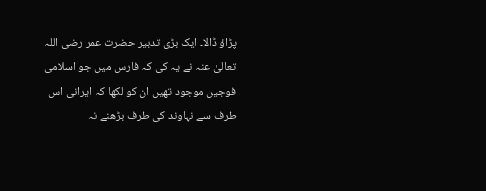پڑاؤ ڈالا۔ ایک بڑی تدبیر حضرت عمر رضی اللہ تعالیٰ عنہ نے یہ کی کہ فارس میں جو اسلامی فوجیں موجود تھیں ان کو لکھا کہ ایرانی اس طرف سے نہاوند کی طرف بڑھنے نہ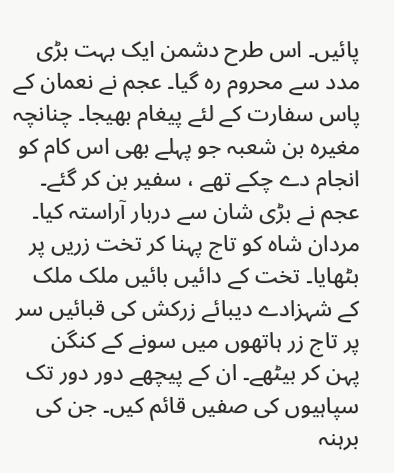پائیں۔ اس طرح دشمن ایک بہت بڑی مدد سے محروم رہ گیا۔ عجم نے نعمان کے پاس سفارت کے لئے پیغام بھیجا۔ چنانچہ مغیرہ بن شعبہ جو پہلے بھی اس کام کو انجام دے چکے تھے ، سفیر بن کر گئے۔ عجم نے بڑی شان سے دربار آراستہ کیا۔ مردان شاہ کو تاج پہنا کر تخت زریں پر بٹھایا۔ تخت کے دائیں بائیں ملک ملک کے شہزادے دیبائے زرکش کی قبائیں سر پر تاج زر ہاتھوں میں سونے کے کنگن پہن کر بیٹھے۔ ان کے پیچھے دور دور تک سپاہیوں کی صفیں قائم کیں۔ جن کی برہنہ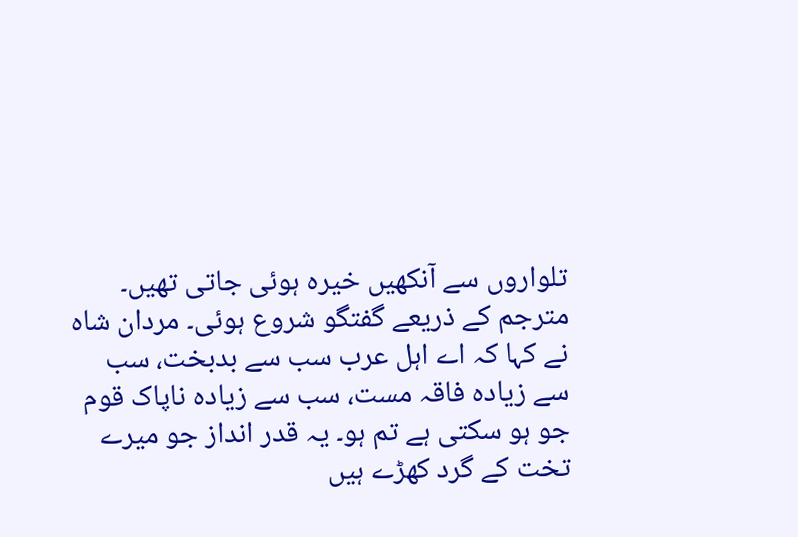تلواروں سے آنکھیں خیرہ ہوئی جاتی تھیں۔ مترجم کے ذریعے گفتگو شروع ہوئی۔ مردان شاہ نے کہا کہ اے اہل عرب سب سے بدبخت، سب سے زیادہ فاقہ مست، سب سے زیادہ ناپاک قوم جو ہو سکتی ہے تم ہو۔ یہ قدر انداز جو میرے تخت کے گرد کھڑے ہیں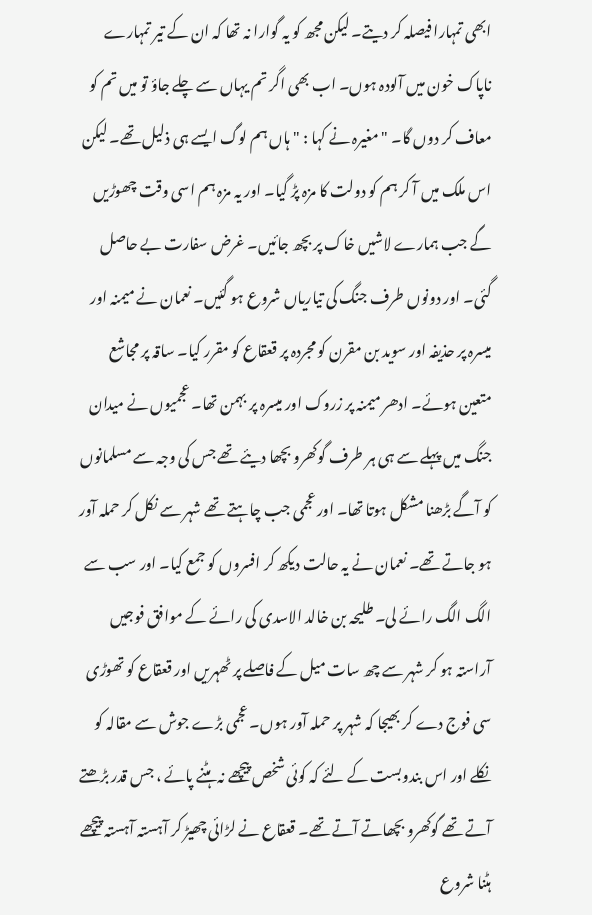ابھی تمہارا فیصلہ کر دیتے۔ لیکن مجھ کو یہ گوارا نہ تھا کہ ان کے تیر تمہارے ناپاک خون میں آلودہ ہوں۔ اب بھی اگر تم یہاں سے چلے جاؤ تو میں تم کو معاف کر دوں گا۔ " مغیرہ نے کہا : " ہاں ہم لوگ ایسے ہی ذلیل تھے۔ لیکن اس ملک میں آ کر ہم کو دولت کا مزہ پڑ گیا۔ اور یہ مزہ ہم اسی وقت چھوڑیں گے جب ہمارے لاشیں خاک پر بچھ جائیں۔ غرض سفارت بے حاصل گئی۔ اور دونوں طرف جنگ کی تیاریاں شروع ہو گئیں۔ نعمان نے میمنہ اور میسرہ پر حذیفہ اور سوید بن مقرن کو مجردہ پر قعقاع کو مقرر کیا۔ ساقہ پر مجاشع متعین ہوئے۔ ادھر میمنہ پر زروک اور میسرہ پر بہمن تھا۔ عجمیوں نے میدان جنگ میں پہلے سے ہی ہر طرف گوکھرو بچھا دیئے تھے جس کی وجہ سے مسلمانوں کو آگے بڑھنا مشکل ہوتا تھا۔ اور عجمی جب چاہتے تھے شہر سے نکل کر حملہ آور ہو جاتے تھے۔ نعمان نے یہ حالت دیکھ کر افسروں کو جمع کیا۔ اور سب سے الگ الگ رائے لی۔ طلیحہ بن خالد الاسدی کی رائے کے موافق فوجیں آراستہ ہو کر شہر سے چھ سات میل کے فاصلے پر ٹھہریں اور قعقاع کو تھوڑی سی فوج دے کر بھیجا کہ شہر پر حملہ آور ہوں۔ عجمی بڑے جوش سے مقالہ کو نکلے اور اس بندوبست کے لئے کہ کوئی شخص پیچھے نہ ہٹنے پائے ، جس قدر بڑھتے آتے تھے گوکھرو بچھاتے آتے تھے۔ قعقاع نے لڑائی چھیڑ کر آہستہ آہستہ پیچھے ہٹنا شروع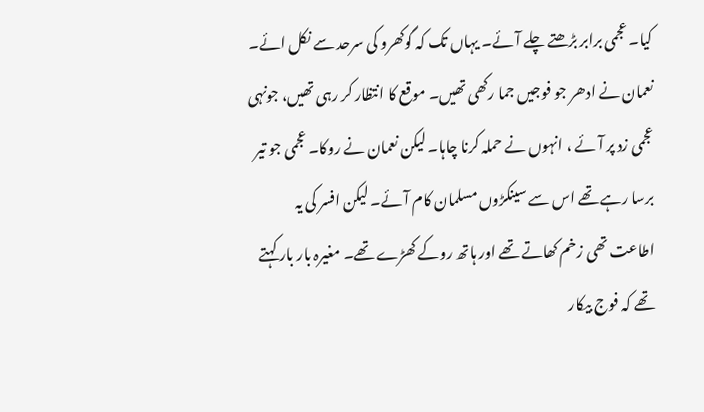کیا۔ عجمی برابر بڑھتے چلے آئے۔ یہاں تک کہ گوکھرو کی سرحد سے نکل ائے۔ نعمان نے ادھر جو فوجیں جما رکھی تھیں۔ موقع کا انتظار کر رہی تھیں، جونہی عجمی زد پر آئے ، انہوں نے حملہ کرنا چاہا۔ لیکن نعمان نے روکا۔ عجمی جو تیر برسا رہے تھے اس سے سینکڑوں مسلمان کام آئے۔ لیکن افسر کی یہ اطاعت تھی زخم کھاتے تھے اور ہاتھ روکے کھڑے تھے۔ مغیرہ بار بار کہتے تھے کہ فوج بیکار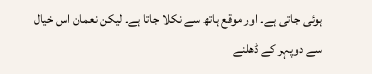ہوئی جاتی ہے۔ اور موقع ہاتھ سے نکلا جاتا ہے۔ لیکن نعمان اس خیال سے دوپہر کے ڈھلنے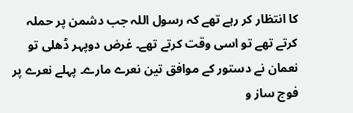کا انتظار کر رہے تھے کہ رسول اللہ جب دشمن پر حملہ کرتے تھے تو اسی وقت کرتے تھے۔ غرض دوپہر ڈھلی تو نعمان نے دستور کے موافق تین نعرے مارے۔ پہلے نعرے پر فوج ساز و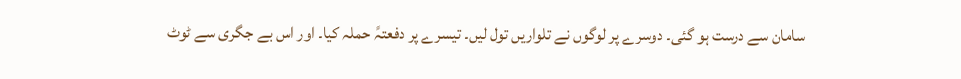سامان سے درست ہو گئی۔ دوسرے پر لوگوں نے تلواریں تول لیں۔ تیسرے پر دفعتہً حملہ کیا۔ اور اس بے جگری سے ٹوٹ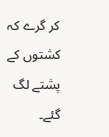کر گرے کہ کشتوں کے پشتے لگ گئے۔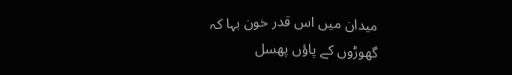میدان میں اس قدر خون بہا کہ گھوڑوں کے پاؤں پھسل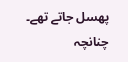پھسل جاتے تھے۔ چنانچہ